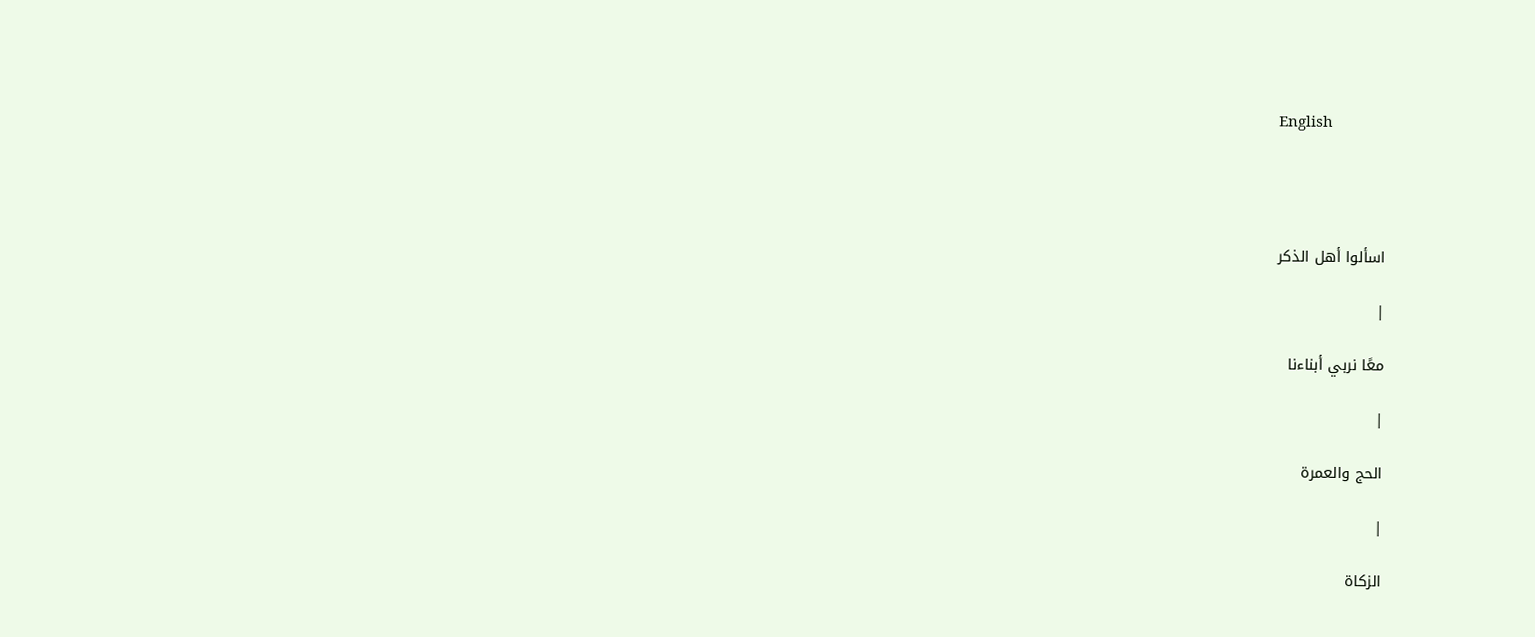English




اسألوا أهل الذكر

|

معًا نربي أبناءنا

|

الحج والعمرة

|

الزكاة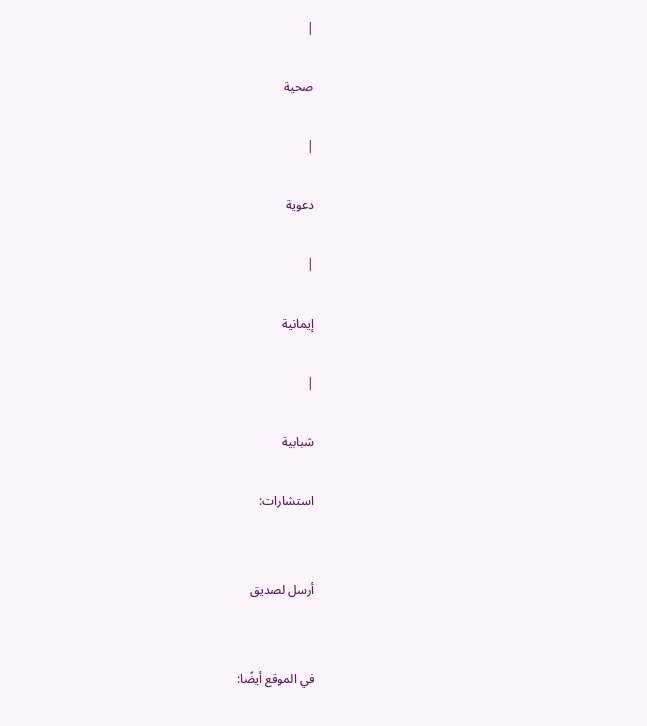|

صحية

|

دعوية

|

إيمانية

|

شبابية

استشارات:


أرسل لصديق


في الموقع أيضًا: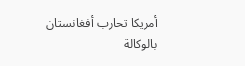أمريكا تحارب أفغانستان بالوكالة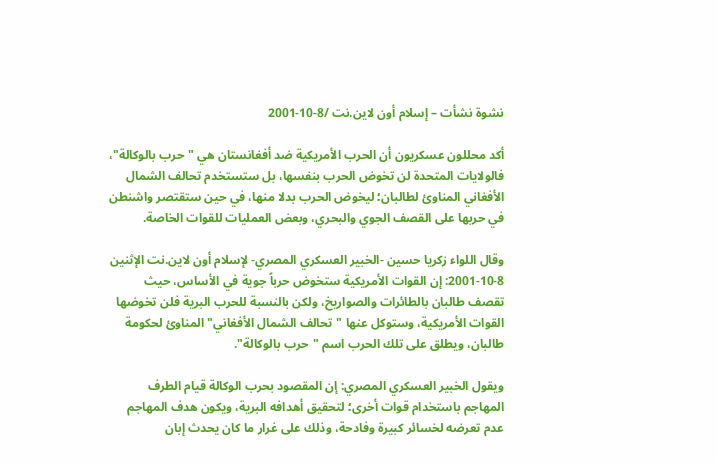نشوة نشأت – إسلام أون لاين.نت /8-10-2001

أكد محللون عسكريون أن الحرب الأمريكية ضد أفغانستان هي "حرب بالوكالة"، فالولايات المتحدة لن تخوض الحرب بنفسها، بل ستستخدم تحالف الشمال الأفغاني المناوئ لطالبان؛ ليخوض الحرب بدلا منها، في حين ستقتصر واشنطن في حربها على القصف الجوي والبحري، وبعض العمليات للقوات الخاصة.

وقال اللواء زكريا حسين -الخبير العسكري المصري- لإسلام أون لاين.نت الإثنين 8-10-2001: إن القوات الأمريكية ستخوض حرباً جوية في الأساس، حيث تقصف طالبان بالطائرات والصواريخ، ولكن بالنسبة للحرب البرية فلن تخوضها القوات الأمريكية، وستوكل عنها "تحالف الشمال الأفغاني" المناوئ لحكومة طالبان، ويطلق على تلك الحرب اسم "حرب بالوكالة".

ويقول الخبير العسكري المصري: إن المقصود بحرب الوكالة قيام الطرف المهاجم باستخدام قوات أخرى؛ لتحقيق أهدافه البرية، ويكون هدف المهاجم عدم تعرضه لخسائر كبيرة وفادحة، وذلك على غرار ما كان يحدث إبان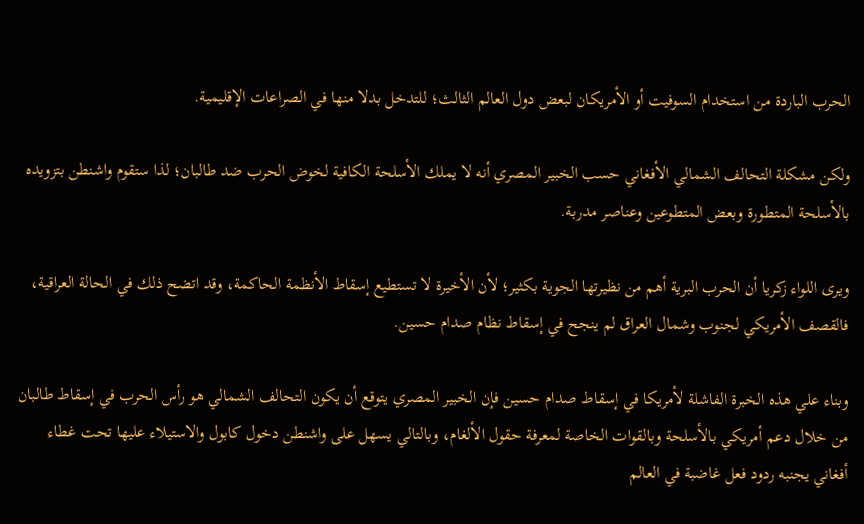الحرب الباردة من استخدام السوفيت أو الأمريكان لبعض دول العالم الثالث؛ للتدخل بدلا منها في الصراعات الإقليمية.

ولكن مشكلة التحالف الشمالي الأفغاني حسب الخبير المصري أنه لا يملك الأسلحة الكافية لخوض الحرب ضد طالبان؛ لذا ستقوم واشنطن بتزويده  بالأسلحة المتطورة وبعض المتطوعين وعناصر مدربة.

ويرى اللواء زكريا أن الحرب البرية أهم من نظيرتها الجوية بكثير؛ لأن الأخيرة لا تستطيع إسقاط الأنظمة الحاكمة، وقد اتضح ذلك في الحالة العراقية، فالقصف الأمريكي لجنوب وشمال العراق لم ينجح في إسقاط نظام صدام حسين.

وبناء علي هذه الخبرة الفاشلة لأمريكا في إسقاط صدام حسين فإن الخبير المصري يتوقع أن يكون التحالف الشمالي هو رأس الحرب في إسقاط طالبان من خلال دعم أمريكي بالأسلحة وبالقوات الخاصة لمعرفة حقول الألغام، وبالتالي يسهل على واشنطن دخول كابول والاستيلاء عليها تحت غطاء أفغاني يجنبه ردود فعل غاضبة في العالم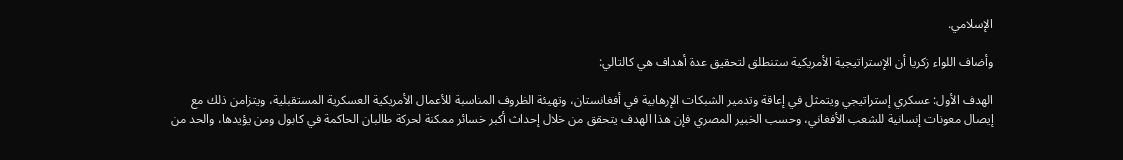الإسلامي.

وأضاف اللواء زكريا أن الإستراتيجية الأمريكية ستنطلق لتحقيق عدة أهداف هي كالتالي:

الهدف الأول: عسكري إستراتيجي ويتمثل في إعاقة وتدمير الشبكات الإرهابية في أفغانستان، وتهيئة الظروف المناسبة للأعمال الأمريكية العسكرية المستقبلية، ويتزامن ذلك مع إيصال معونات إنسانية للشعب الأفغاني، وحسب الخبير المصري فإن هذا الهدف يتحقق من خلال إحداث أكبر خسائر ممكنة لحركة طالبان الحاكمة في كابول ومن يؤيدها، والحد من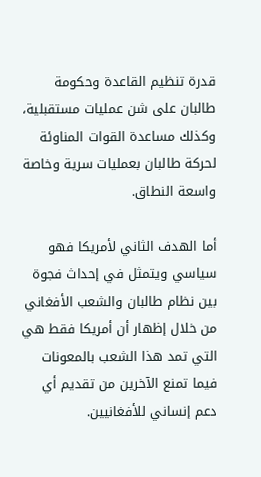قدرة تنظيم القاعدة وحكومة طالبان على شن عمليات مستقبلية، وكذلك مساعدة القوات المناوئة لحركة طالبان بعمليات سرية وخاصة واسعة النطاق.

أما الهدف الثاني لأمريكا فهو سياسي ويتمثل في إحداث فجوة بين نظام طالبان والشعب الأفغاني من خلال إظهار أن أمريكا فقط هي التي تمد هذا الشعب بالمعونات فيما تمنع الآخرين من تقديم أي دعم إنساني للأفغانيين.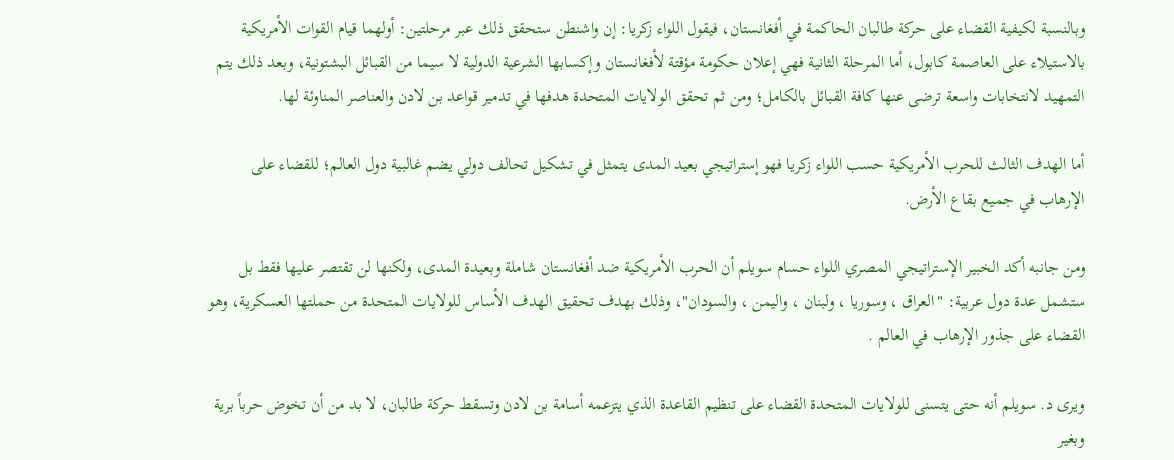وبالنسبة لكيفية القضاء على حركة طالبان الحاكمة في أفغانستان، فيقول اللواء زكريا: إن واشنطن ستحقق ذلك عبر مرحلتين: أولهما قيام القوات الأمريكية بالاستيلاء على العاصمة كابول، أما المرحلة الثانية فهي إعلان حكومة مؤقتة لأفغانستان وإكسابها الشرعية الدولية لا سيما من القبائل البشتونية، وبعد ذلك يتم التمهيد لانتخابات واسعة ترضى عنها كافة القبائل بالكامل؛ ومن ثم تحقق الولايات المتحدة هدفها في تدمير قواعد بن لادن والعناصر المناوئة لها.

أما الهدف الثالث للحرب الأمريكية حسب اللواء زكريا فهو إستراتيجي بعيد المدى يتمثل في تشكيل تحالف دولي يضم غالبية دول العالم؛ للقضاء على الإرهاب في جميع بقاع الأرض.

ومن جانبه أكد الخبير الإستراتيجي المصري اللواء حسام سويلم أن الحرب الأمريكية ضد أفغانستان شاملة وبعيدة المدى، ولكنها لن تقتصر عليها فقط بل ستشمل عدة دول عربية: "العراق ، وسوريا ، ولبنان ، واليمن ، والسودان"، وذلك بهدف تحقيق الهدف الأساس للولايات المتحدة من حملتها العسكرية، وهو القضاء على جذور الإرهاب في العالم .

ويرى د. سويلم أنه حتى يتسنى للولايات المتحدة القضاء على تنظيم القاعدة الذي يتزعمه أسامة بن لادن وتسقط حركة طالبان، لا بد من أن تخوض حرباً برية وبغير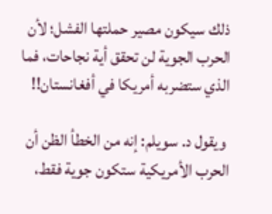ذلك سيكون مصير حملتها الفشل؛ لأن الحرب الجوية لن تحقق أية نجاحات، فما الذي ستضربه أمريكا في أفغانستان!!

 ويقول د. سويلم: إنه من الخطأ الظن أن الحرب الأمريكية ستكون جوية فقط،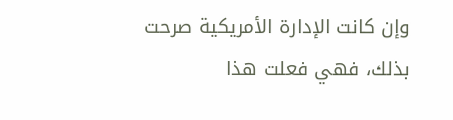وإن كانت الإدارة الأمريكية صرحت بذلك، فهي فعلت هذا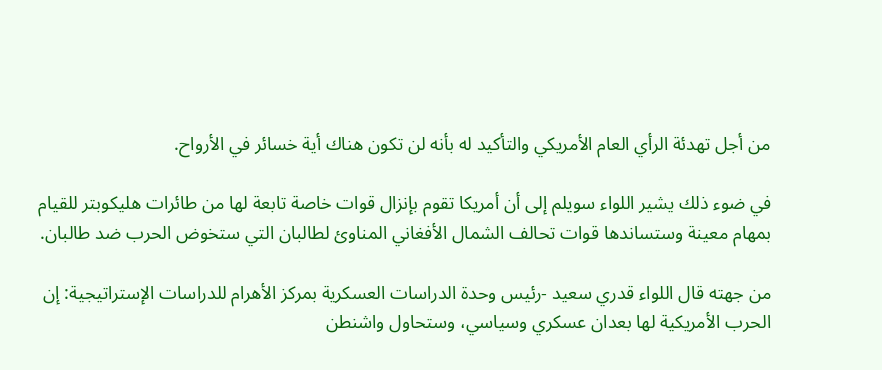من أجل تهدئة الرأي العام الأمريكي والتأكيد له بأنه لن تكون هناك أية خسائر في الأرواح.

في ضوء ذلك يشير اللواء سويلم إلى أن أمريكا تقوم بإنزال قوات خاصة تابعة لها من طائرات هليكوبتر للقيام بمهام معينة وستساندها قوات تحالف الشمال الأفغاني المناوئ لطالبان التي ستخوض الحرب ضد طالبان.

من جهته قال اللواء قدري سعيد -رئيس وحدة الدراسات العسكرية بمركز الأهرام للدراسات الإستراتيجية: إن الحرب الأمريكية لها بعدان عسكري وسياسي، وستحاول واشنطن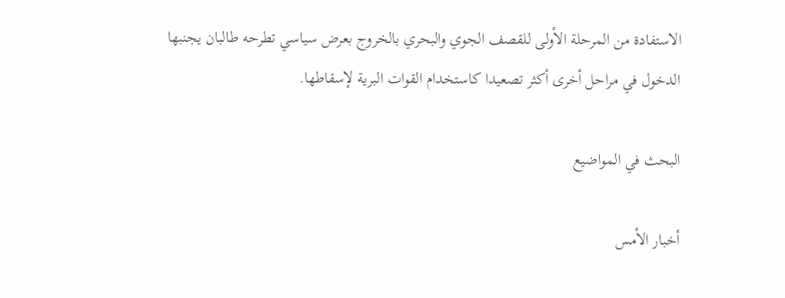الاستفادة من المرحلة الأولى للقصف الجوي والبحري بالخروج بعرض سياسي تطرحه طالبان يجنبها الدخول في مراحل أخرى أكثر تصعيدا كاستخدام القوات البرية لإسقاطها.

البحث في المواضيع

أخبار الأمس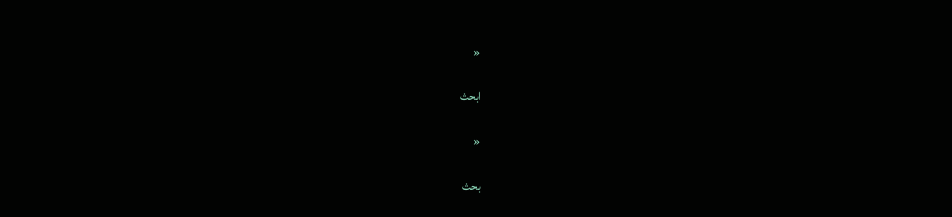«

ابحث

«

بحث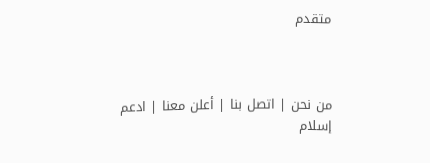متقدم



من نحن | اتصل بنا | أعلن معنا | ادعم إسلام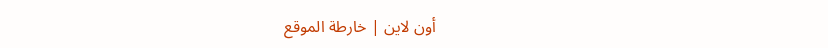أون لاين | خارطة الموقع